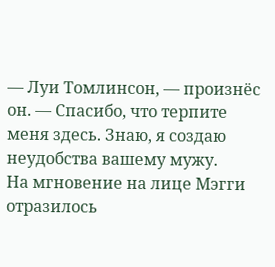— Луи Томлинсон, — произнёс он. — Спасибо, что терпите меня здесь. Знаю, я создаю неудобства вашему мужу.
На мгновение на лице Мэгги отразилось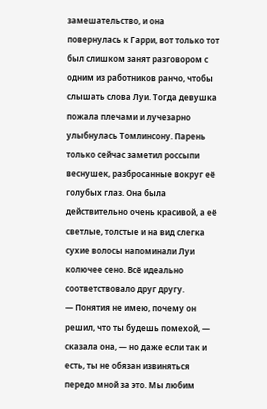замешательство, и она повернулась к Гарри, вот только тот был слишком занят разговором с одним из работников ранчо, чтобы слышать слова Луи. Тогда девушка пожала плечами и лучезарно улыбнулась Томлинсону. Парень только сейчас заметил россыпи веснушек, разбросанные вокруг её голубых глаз. Она была действительно очень красивой, а её светлые, толстые и на вид слегка сухие волосы напоминали Луи колючее сено. Всё идеально соответствовало друг другу.
— Понятия не имею, почему он решил, что ты будешь помехой, — сказала она, — но даже если так и есть, ты не обязан извиняться передо мной за это. Мы любим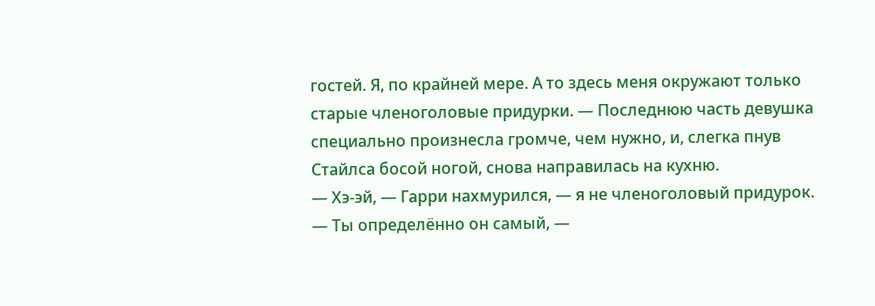гостей. Я, по крайней мере. А то здесь меня окружают только старые членоголовые придурки. — Последнюю часть девушка специально произнесла громче, чем нужно, и, слегка пнув Стайлса босой ногой, снова направилась на кухню.
— Хэ-эй, — Гарри нахмурился, — я не членоголовый придурок.
— Ты определённо он самый, —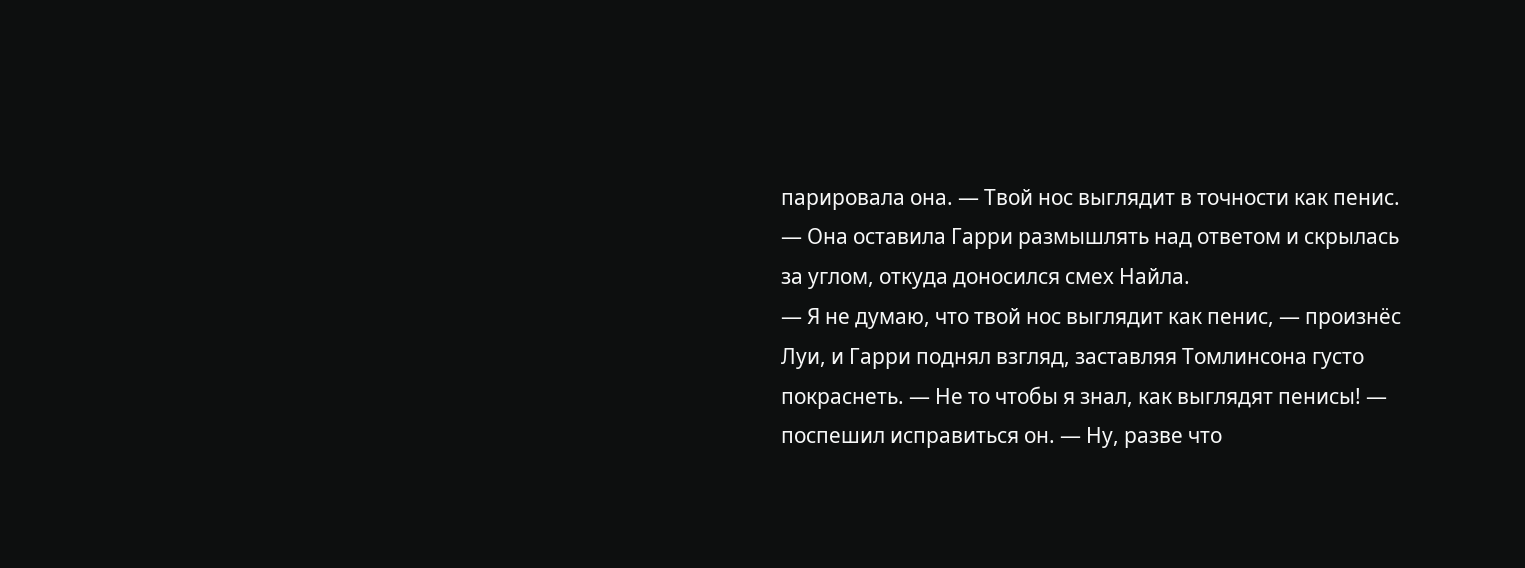парировала она. — Твой нос выглядит в точности как пенис. — Она оставила Гарри размышлять над ответом и скрылась за углом, откуда доносился смех Найла.
— Я не думаю, что твой нос выглядит как пенис, — произнёс Луи, и Гарри поднял взгляд, заставляя Томлинсона густо покраснеть. — Не то чтобы я знал, как выглядят пенисы! — поспешил исправиться он. — Ну, разве что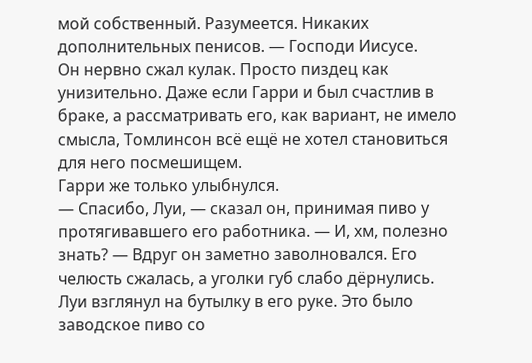мой собственный. Разумеется. Никаких дополнительных пенисов. — Господи Иисусе.
Он нервно сжал кулак. Просто пиздец как унизительно. Даже если Гарри и был счастлив в браке, а рассматривать его, как вариант, не имело смысла, Томлинсон всё ещё не хотел становиться для него посмешищем.
Гарри же только улыбнулся.
— Спасибо, Луи, — сказал он, принимая пиво у протягивавшего его работника. — И, хм, полезно знать? — Вдруг он заметно заволновался. Его челюсть сжалась, а уголки губ слабо дёрнулись.
Луи взглянул на бутылку в его руке. Это было заводское пиво со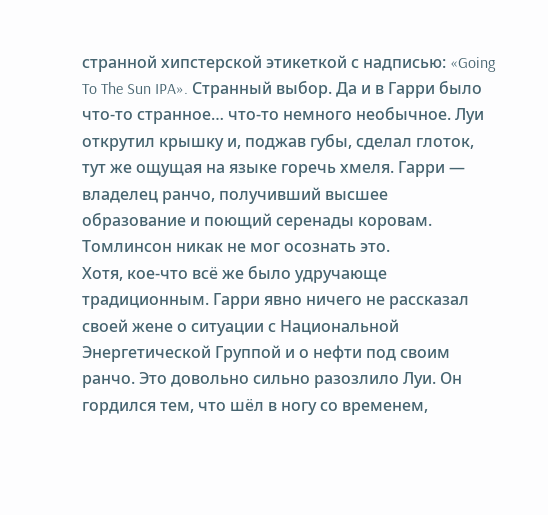странной хипстерской этикеткой с надписью: «Going To The Sun IPA». Странный выбор. Да и в Гарри было что-то странное… что-то немного необычное. Луи открутил крышку и, поджав губы, сделал глоток, тут же ощущая на языке горечь хмеля. Гарри — владелец ранчо, получивший высшее образование и поющий серенады коровам. Томлинсон никак не мог осознать это.
Хотя, кое-что всё же было удручающе традиционным. Гарри явно ничего не рассказал своей жене о ситуации с Национальной Энергетической Группой и о нефти под своим ранчо. Это довольно сильно разозлило Луи. Он гордился тем, что шёл в ногу со временем,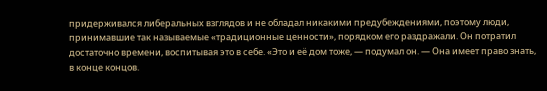придерживался либеральных взглядов и не обладал никакими предубеждениями, поэтому люди, принимавшие так называемые «традиционные ценности», порядком его раздражали. Он потратил достаточно времени, воспитывая это в себе. «Это и её дом тоже, — подумал он. — Она имеет право знать, в конце концов.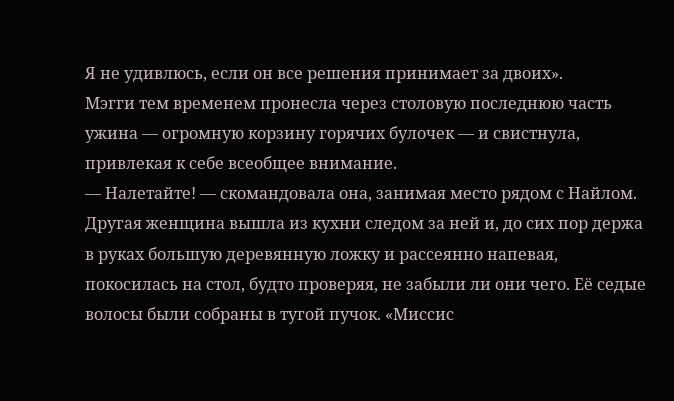Я не удивлюсь, если он все решения принимает за двоих».
Мэгги тем временем пронесла через столовую последнюю часть ужина — огромную корзину горячих булочек — и свистнула, привлекая к себе всеобщее внимание.
— Налетайте! — скомандовала она, занимая место рядом с Найлом. Другая женщина вышла из кухни следом за ней и, до сих пор держа в руках большую деревянную ложку и рассеянно напевая, покосилась на стол, будто проверяя, не забыли ли они чего. Её седые волосы были собраны в тугой пучок. «Миссис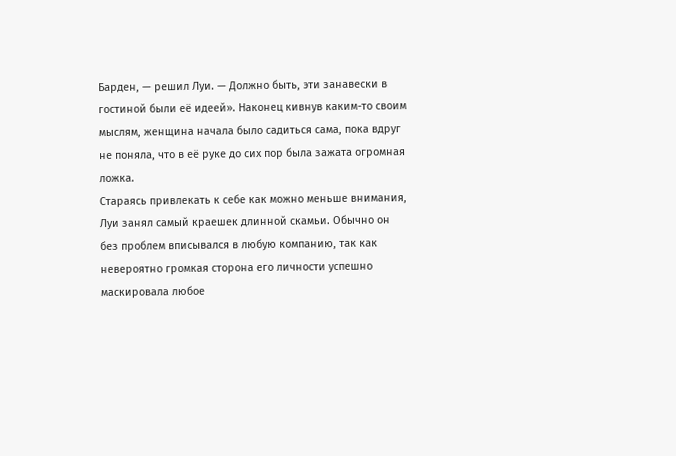Барден, — решил Луи. — Должно быть, эти занавески в гостиной были её идеей». Наконец кивнув каким-то своим мыслям, женщина начала было садиться сама, пока вдруг не поняла, что в её руке до сих пор была зажата огромная ложка.
Стараясь привлекать к себе как можно меньше внимания, Луи занял самый краешек длинной скамьи. Обычно он без проблем вписывался в любую компанию, так как невероятно громкая сторона его личности успешно маскировала любое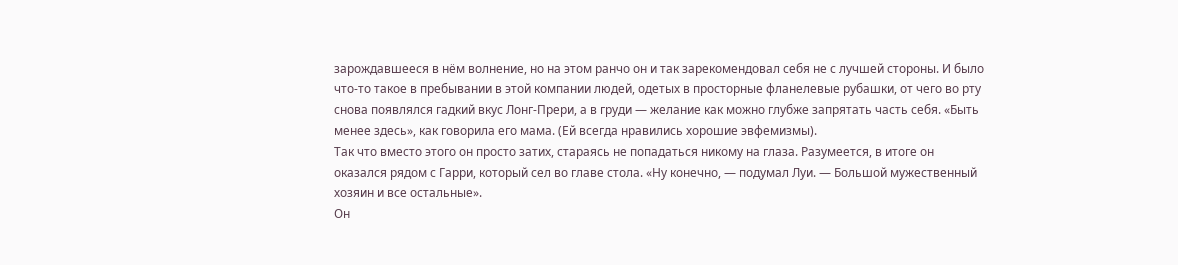зарождавшееся в нём волнение, но на этом ранчо он и так зарекомендовал себя не с лучшей стороны. И было что-то такое в пребывании в этой компании людей, одетых в просторные фланелевые рубашки, от чего во рту снова появлялся гадкий вкус Лонг-Прери, а в груди — желание как можно глубже запрятать часть себя. «Быть менее здесь», как говорила его мама. (Ей всегда нравились хорошие эвфемизмы).
Так что вместо этого он просто затих, стараясь не попадаться никому на глаза. Разумеется, в итоге он оказался рядом с Гарри, который сел во главе стола. «Ну конечно, — подумал Луи. — Большой мужественный хозяин и все остальные».
Он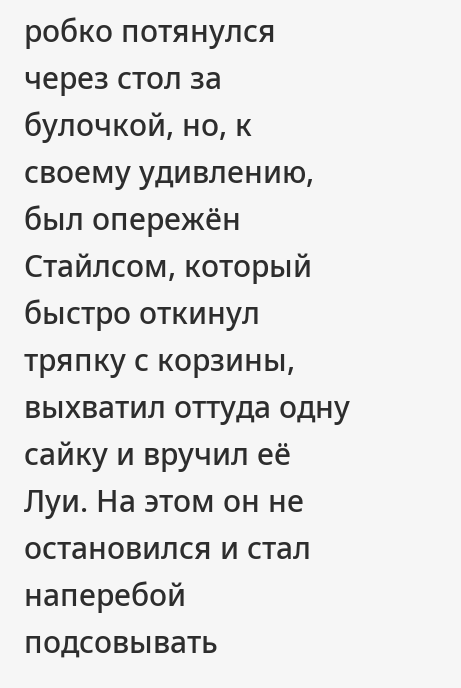робко потянулся через стол за булочкой, но, к своему удивлению, был опережён Стайлсом, который быстро откинул тряпку с корзины, выхватил оттуда одну сайку и вручил её Луи. На этом он не остановился и стал наперебой подсовывать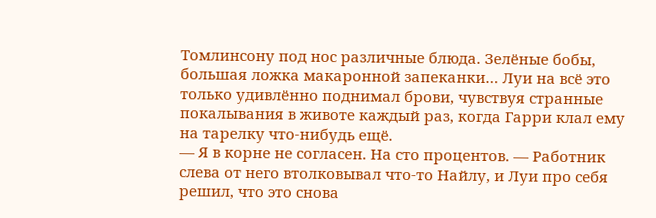Томлинсону под нос различные блюда. Зелёные бобы, большая ложка макаронной запеканки… Луи на всё это только удивлённо поднимал брови, чувствуя странные покалывания в животе каждый раз, когда Гарри клал ему на тарелку что-нибудь ещё.
— Я в корне не согласен. На сто процентов. — Работник слева от него втолковывал что-то Найлу, и Луи про себя решил, что это снова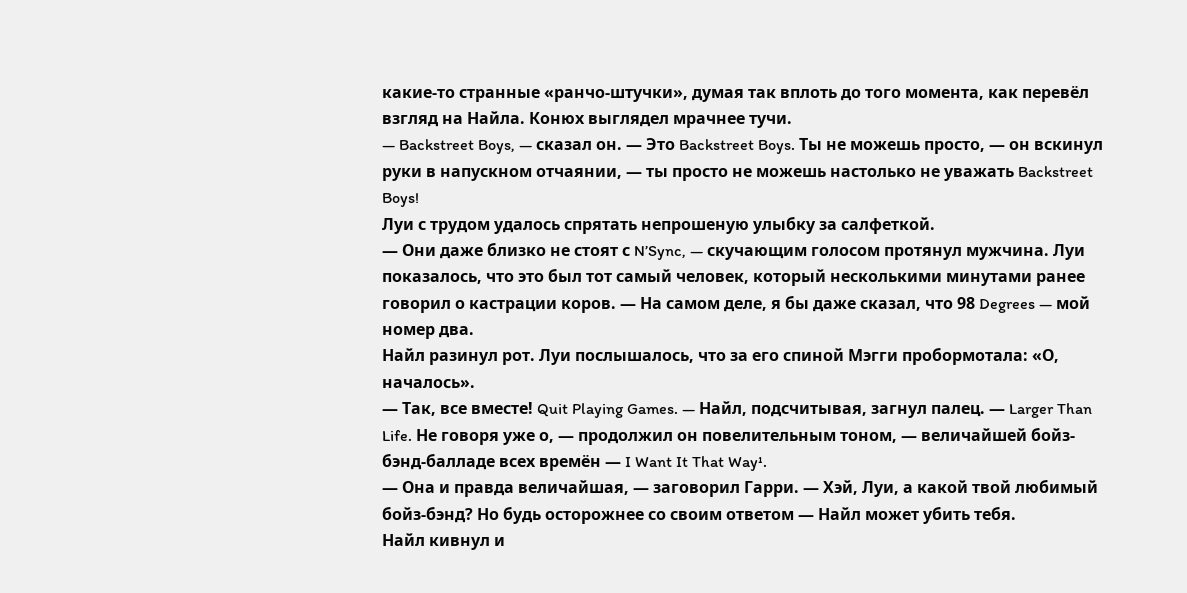какие-то странные «ранчо-штучки», думая так вплоть до того момента, как перевёл взгляд на Найла. Конюх выглядел мрачнее тучи.
— Backstreet Boys, — сказал он. — Это Backstreet Boys. Ты не можешь просто, — он вскинул руки в напускном отчаянии, — ты просто не можешь настолько не уважать Backstreet Boys!
Луи с трудом удалось спрятать непрошеную улыбку за салфеткой.
— Они даже близко не стоят с N’Sync, — скучающим голосом протянул мужчина. Луи показалось, что это был тот самый человек, который несколькими минутами ранее говорил о кастрации коров. — На самом деле, я бы даже сказал, что 98 Degrees — мой номер два.
Найл разинул рот. Луи послышалось, что за его спиной Мэгги пробормотала: «О, началось».
— Так, все вместе! Quit Playing Games. — Найл, подсчитывая, загнул палец. — Larger Than Life. Не говоря уже о, — продолжил он повелительным тоном, — величайшей бойз-бэнд-балладе всех времён — I Want It That Way¹.
— Она и правда величайшая, — заговорил Гарри. — Хэй, Луи, а какой твой любимый бойз-бэнд? Но будь осторожнее со своим ответом — Найл может убить тебя.
Найл кивнул и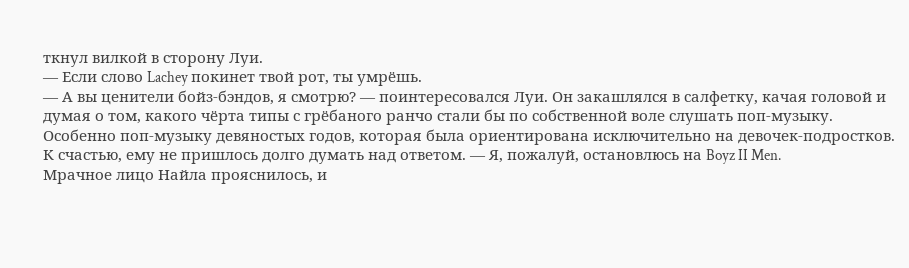ткнул вилкой в сторону Луи.
— Если слово Lachey покинет твой рот, ты умрёшь.
— А вы ценители бойз-бэндов, я смотрю? — поинтересовался Луи. Он закашлялся в салфетку, качая головой и думая о том, какого чёрта типы с грёбаного ранчо стали бы по собственной воле слушать поп-музыку. Особенно поп-музыку девяностых годов, которая была ориентирована исключительно на девочек-подростков. К счастью, ему не пришлось долго думать над ответом. — Я, пожалуй, остановлюсь на Boyz II Men.
Мрачное лицо Найла прояснилось, и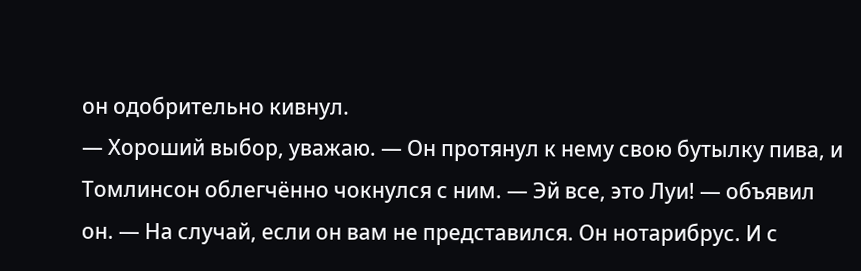он одобрительно кивнул.
— Хороший выбор, уважаю. — Он протянул к нему свою бутылку пива, и Томлинсон облегчённо чокнулся с ним. — Эй все, это Луи! — объявил он. — На случай, если он вам не представился. Он нотарибрус. И с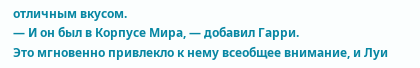отличным вкусом.
— И он был в Корпусе Мира, — добавил Гарри.
Это мгновенно привлекло к нему всеобщее внимание, и Луи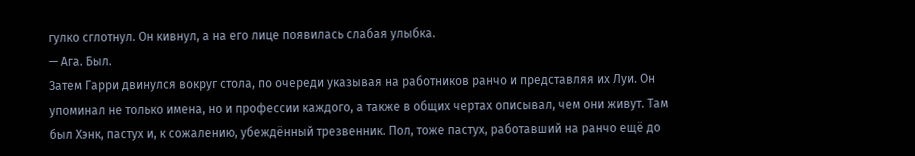гулко сглотнул. Он кивнул, а на его лице появилась слабая улыбка.
— Ага. Был.
Затем Гарри двинулся вокруг стола, по очереди указывая на работников ранчо и представляя их Луи. Он упоминал не только имена, но и профессии каждого, а также в общих чертах описывал, чем они живут. Там был Хэнк, пастух и, к сожалению, убеждённый трезвенник. Пол, тоже пастух, работавший на ранчо ещё до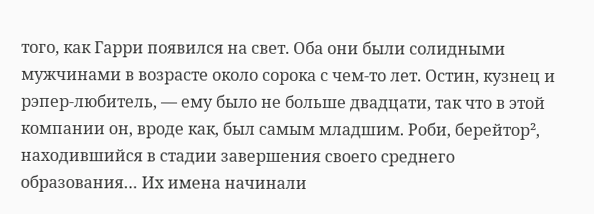того, как Гарри появился на свет. Оба они были солидными мужчинами в возрасте около сорока с чем-то лет. Остин, кузнец и рэпер-любитель, — ему было не больше двадцати, так что в этой компании он, вроде как, был самым младшим. Роби, берейтор², находившийся в стадии завершения своего среднего образования… Их имена начинали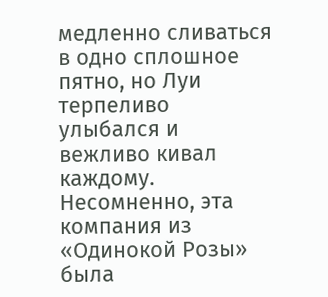медленно сливаться в одно сплошное пятно, но Луи терпеливо улыбался и вежливо кивал каждому. Несомненно, эта компания из «Одинокой Розы» была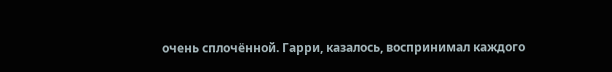очень сплочённой. Гарри, казалось, воспринимал каждого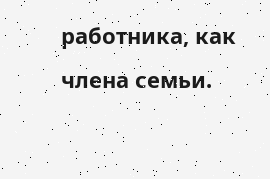работника, как члена семьи.